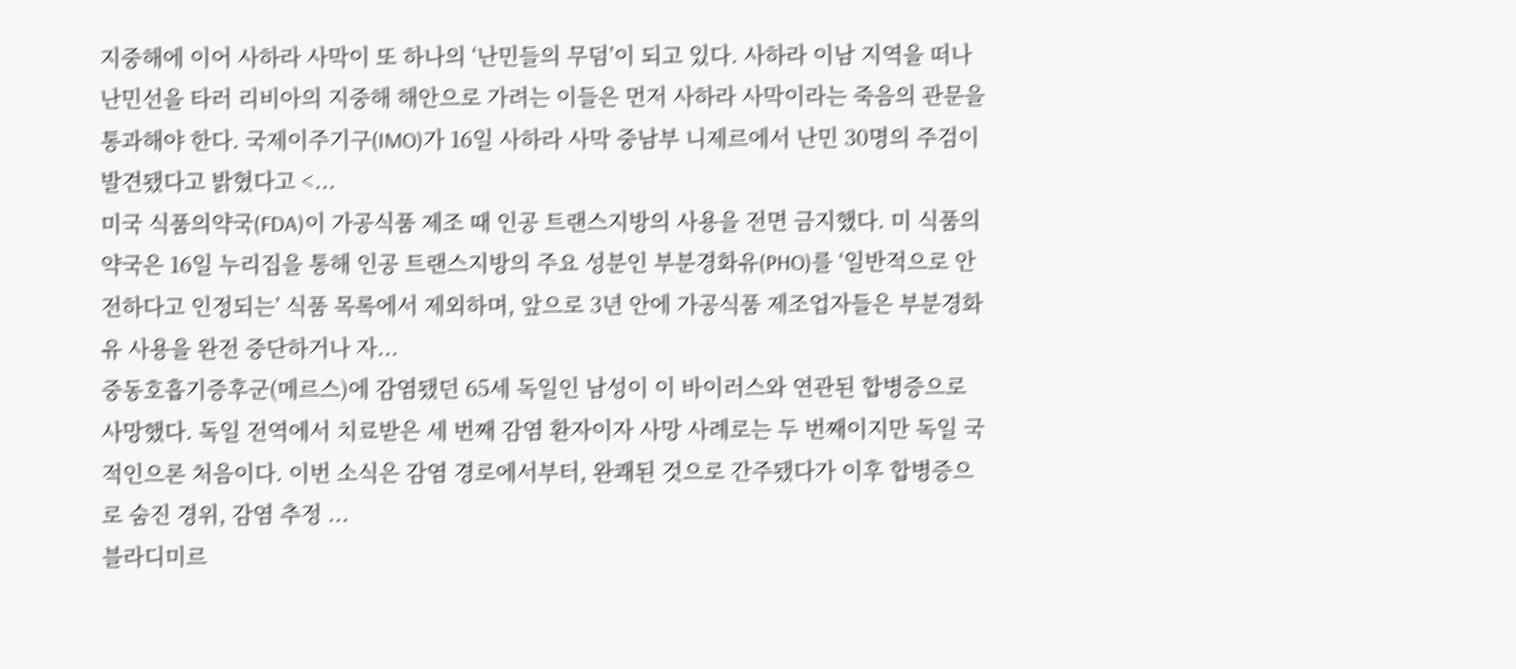지중해에 이어 사하라 사막이 또 하나의 ‘난민들의 무덤’이 되고 있다. 사하라 이남 지역을 떠나 난민선을 타러 리비아의 지중해 해안으로 가려는 이들은 먼저 사하라 사막이라는 죽음의 관문을 통과해야 한다. 국제이주기구(IMO)가 16일 사하라 사막 중남부 니제르에서 난민 30명의 주검이 발견됐다고 밝혔다고 <...
미국 식품의약국(FDA)이 가공식품 제조 때 인공 트랜스지방의 사용을 전면 금지했다. 미 식품의약국은 16일 누리집을 통해 인공 트랜스지방의 주요 성분인 부분경화유(PHO)를 ‘일반적으로 안전하다고 인정되는’ 식품 목록에서 제외하며, 앞으로 3년 안에 가공식품 제조업자들은 부분경화유 사용을 완전 중단하거나 자...
중동호흡기증후군(메르스)에 감염됐던 65세 독일인 남성이 이 바이러스와 연관된 합병증으로 사망했다. 독일 전역에서 치료받은 세 번째 감염 환자이자 사망 사례로는 두 번째이지만 독일 국적인으론 처음이다. 이번 소식은 감염 경로에서부터, 완쾌된 것으로 간주됐다가 이후 합병증으로 숨진 경위, 감염 추정 ...
블라디미르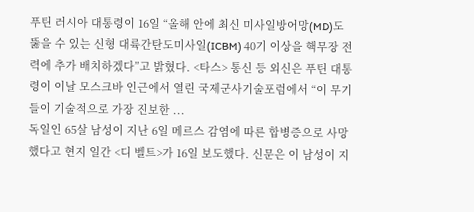푸틴 러시아 대통령이 16일 “올해 안에 최신 미사일방어망(MD)도 뚫을 수 있는 신형 대륙간탄도미사일(ICBM) 40기 이상을 핵무장 전력에 추가 배치하겠다”고 밝혔다. <타스> 통신 등 외신은 푸틴 대통령이 이날 모스크바 인근에서 열린 국제군사기술포럼에서 “이 무기들이 기술적으로 가장 진보한 ...
독일인 65살 남성이 지난 6일 메르스 감염에 따른 합병증으로 사망했다고 현지 일간 <디 벨트>가 16일 보도했다. 신문은 이 남성이 지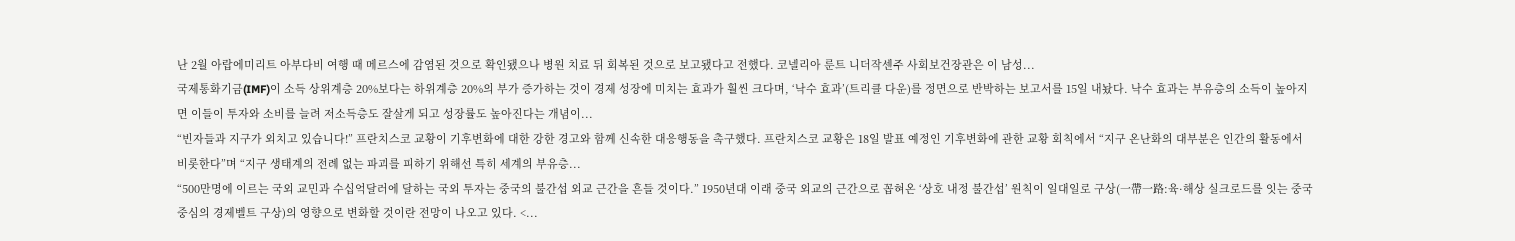난 2월 아랍에미리트 아부다비 여행 때 메르스에 감염된 것으로 확인됐으나 병원 치료 뒤 회복된 것으로 보고됐다고 전했다. 코넬리아 룬트 니더작센주 사회보건장관은 이 남성...
국제통화기금(IMF)이 소득 상위계층 20%보다는 하위계층 20%의 부가 증가하는 것이 경제 성장에 미치는 효과가 훨씬 크다며, ‘낙수 효과’(트리클 다운)를 정면으로 반박하는 보고서를 15일 내놨다. 낙수 효과는 부유층의 소득이 높아지면 이들이 투자와 소비를 늘려 저소득층도 잘살게 되고 성장률도 높아진다는 개념이...
“빈자들과 지구가 외치고 있습니다!” 프란치스코 교황이 기후변화에 대한 강한 경고와 함께 신속한 대응행동을 촉구했다. 프란치스코 교황은 18일 발표 예정인 기후변화에 관한 교황 회칙에서 “지구 온난화의 대부분은 인간의 활동에서 비롯한다”며 “지구 생태계의 전례 없는 파괴를 피하기 위해선 특히 세계의 부유층...
“500만명에 이르는 국외 교민과 수십억달러에 달하는 국외 투자는 중국의 불간섭 외교 근간을 흔들 것이다.” 1950년대 이래 중국 외교의 근간으로 꼽혀온 ‘상호 내정 불간섭’ 원칙이 일대일로 구상(一帶一路:육·해상 실크로드를 잇는 중국 중심의 경제벨트 구상)의 영향으로 변화할 것이란 전망이 나오고 있다. <...